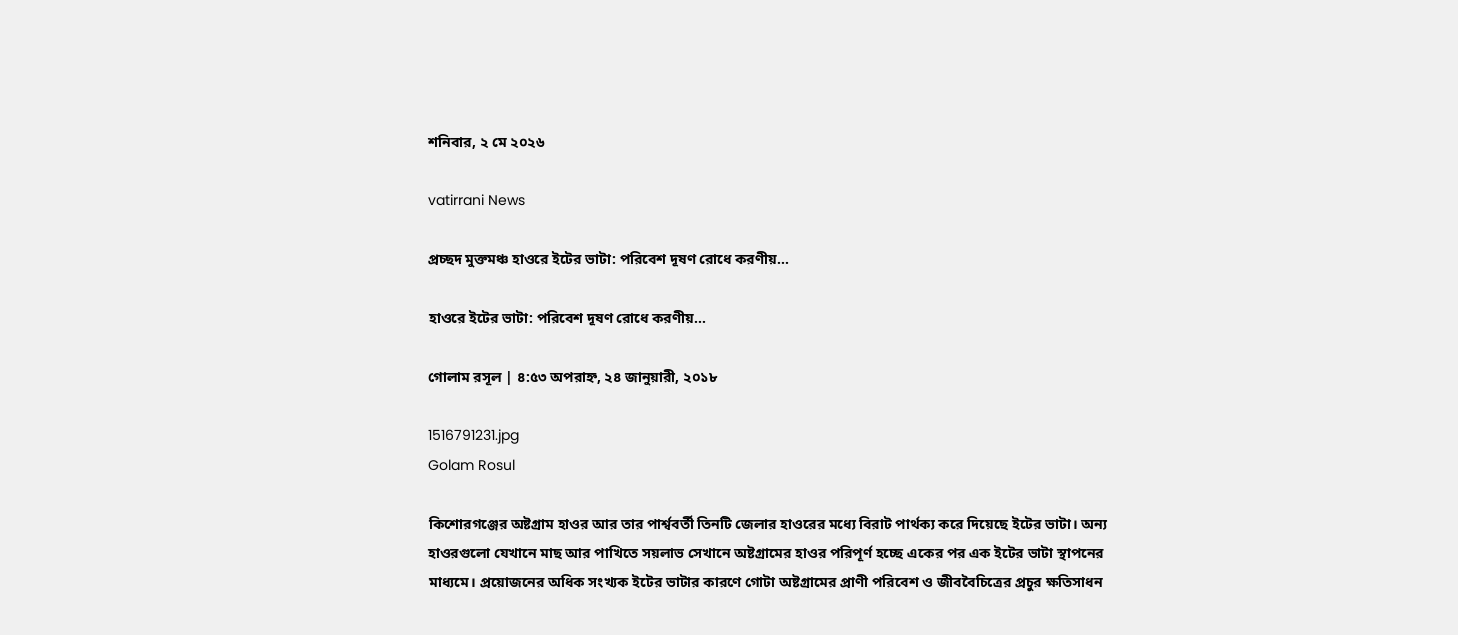শনিবার, ২ মে ২০২৬

vatirrani News

প্রচ্ছদ মুক্তমঞ্চ হাওরে ইটের ভাটা: পরিবেশ দূষণ রোধে করণীয়...

হাওরে ইটের ভাটা: পরিবেশ দূষণ রোধে করণীয়...

গোলাম রসূল | ৪:৫৩ অপরাহ্ন, ২৪ জানুয়ারী, ২০১৮

1516791231.jpg
Golam Rosul

কিশোরগঞ্জের অষ্টগ্রাম হাওর আর তার পার্শ্ববর্তী তিনটি জেলার হাওরের মধ্যে বিরাট পার্থক্য করে দিয়েছে ইটের ভাটা। অন্য হাওরগুলো যেখানে মাছ আর পাখিতে সয়লাভ সেখানে অষ্টগ্রামের হাওর পরিপূর্ণ হচ্ছে একের পর এক ইটের ভাটা স্থাপনের মাধ্যমে। প্রয়োজনের অধিক সংখ্যক ইটের ভাটার কারণে গোটা অষ্টগ্রামের প্রাণী পরিবেশ ও জীববৈচিত্রের প্রচুর ক্ষতিসাধন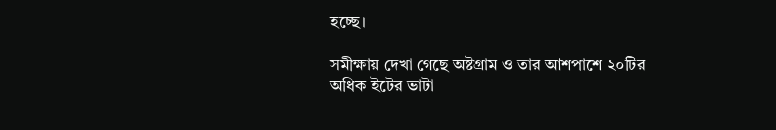হচ্ছে।

সমীক্ষায় দেখা গেছে অষ্টগ্রাম ও তার আশপাশে ২০টির অধিক ইটের ভাটা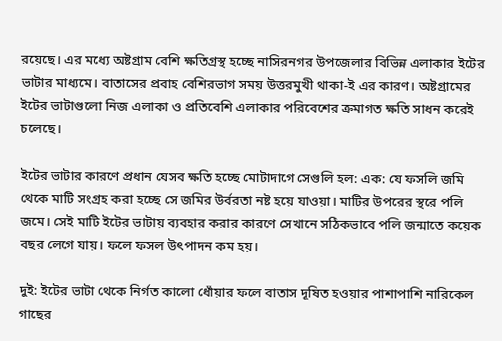রয়েছে। এর মধ্যে অষ্টগ্রাম বেশি ক্ষতিগ্রস্থ হচ্ছে নাসিরনগর উপজেলার বিভিন্ন এলাকার ইটের ভাটার মাধ্যমে। বাতাসের প্রবাহ বেশিরভাগ সময় উত্তরমুখী থাকা-ই এর কারণ। অষ্টগ্রামের ইটের ভাটাগুলো নিজ এলাকা ও প্রতিবেশি এলাকার পরিবেশের ক্রমাগত ক্ষতি সাধন করেই চলেছে।

ইটের ভাটার কারণে প্রধান যেসব ক্ষতি হচ্ছে মোটাদাগে সেগুলি হল: এক: যে ফসলি জমি থেকে মাটি সংগ্রহ করা হচ্ছে সে জমির উর্বরতা নষ্ট হয়ে যাওয়া। মাটির উপরের স্থরে পলি জমে। সেই মাটি ইটের ভাটায় ব্যবহার করার কারণে সেখানে সঠিকভাবে পলি জন্মাতে কয়েক বছর লেগে যায়। ফলে ফসল উৎপাদন কম হয়।

দুই: ইটের ভাটা থেকে নির্গত কালো ধোঁয়ার ফলে বাতাস দূষিত হওয়ার পাশাপাশি নারিকেল গাছের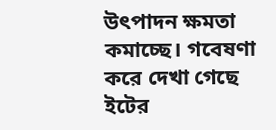উৎপাদন ক্ষমতা কমাচ্ছে। গবেষণা করে দেখা গেছে ইটের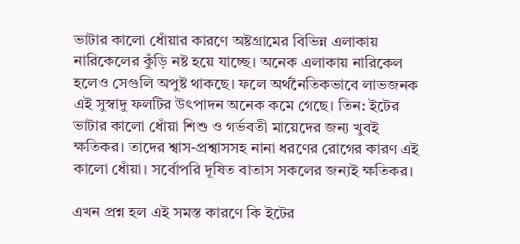ভাটার কালো ধোঁয়ার কারণে অষ্টগ্রামের বিভিন্ন এলাকায় নারিকেলের কুঁড়ি নষ্ট হয়ে যাচ্ছে। অনেক এলাকায় নারিকেল হলেও সেগুলি অপুষ্ট থাকছে। ফলে অর্থনৈতিকভাবে লাভজনক এই সুস্বাদু ফলটির উৎপাদন অনেক কমে গেছে। তিন: ইটের ভাটার কালো ধোঁয়া শিশু ও গর্ভবতী মায়েদের জন্য খুবই ক্ষতিকর। তাদের শ্বাস-প্রশ্বাসসহ নানা ধরণের রোগের কারণ এই কালো ধোঁয়া। সর্বোপরি দূষিত বাতাস সকলের জন্যই ক্ষতিকর।

এখন প্রশ্ন হল এই সমস্ত কারণে কি ইটের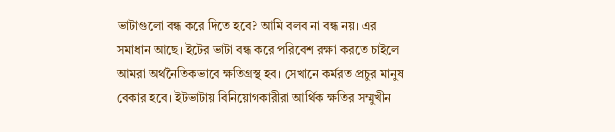ভাটাগুলো বন্ধ করে দিতে হবে? আমি বলব না বন্ধ নয়। এর সমাধান আছে। ইটের ভাটা বন্ধ করে পরিবেশ রক্ষা করতে চাইলে আমরা অর্থনৈতিকভাবে ক্ষতিগ্রস্থ হব। সেখানে কর্মরত প্রচুর মানুষ বেকার হবে। ইটভাটায় বিনিয়োগকারীরা আর্থিক ক্ষতির সম্মুখীন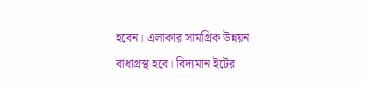হবেন। এলাকার সামগ্রিক উন্নয়ন বাধাগ্রস্থ হবে। বিদ্যমান ইটের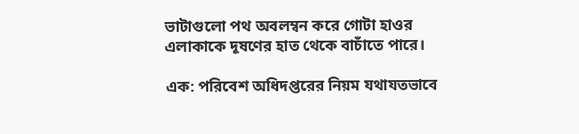ভাটাগুলো পথ অবলম্বন করে গোটা হাওর এলাকাকে দূষণের হাত থেকে বাচাঁতে পারে।

এক: পরিবেশ অধিদপ্তরের নিয়ম যথাযতভাবে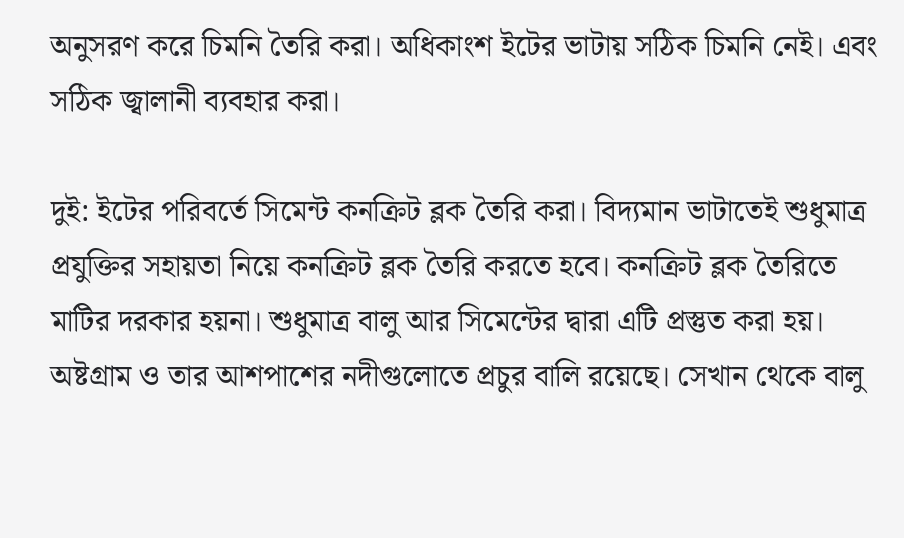অনুসরণ করে চিমনি তৈরি করা। অধিকাংশ ইটের ভাটায় সঠিক চিমনি নেই। এবং সঠিক জ্বালানী ব্যবহার করা।

দুই: ইটের পরিবর্তে সিমেন্ট কনক্রিট ব্লক তৈরি করা। বিদ্যমান ভাটাতেই শুধুমাত্র প্রযুক্তির সহায়তা নিয়ে কনক্রিট ব্লক তৈরি করতে হবে। কনক্রিট ব্লক তৈরিতে মাটির দরকার হয়না। শুধুমাত্র বালু আর সিমেন্টের দ্বারা এটি প্রস্তুত করা হয়। অষ্টগ্রাম ও তার আশপাশের নদীগুলোতে প্রচুর বালি রয়েছে। সেখান থেকে বালু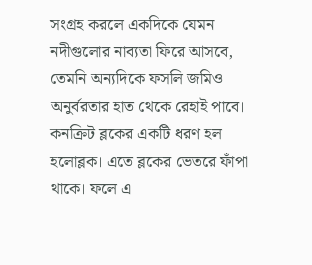সংগ্রহ করলে একদিকে যেমন নদীগুলোর নাব্যতা ফিরে আসবে, তেমনি অন্যদিকে ফসলি জমিও অনুর্বরতার হাত থেকে রেহাই পাবে। কনক্রিট ব্লকের একটি ধরণ হল হলোব্লক। এতে ব্লকের ভেতরে ফাঁপা থাকে। ফলে এ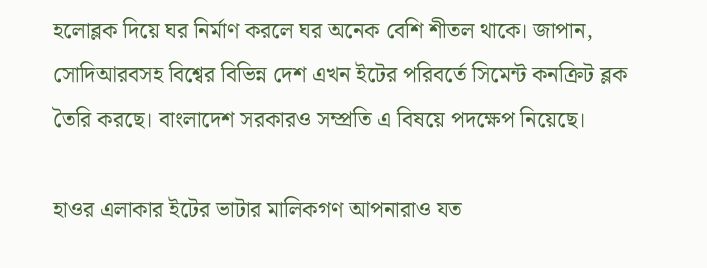হলোব্লক দিয়ে ঘর নির্মাণ করলে ঘর অনেক বেশি শীতল থাকে। জাপান, সোদিআরবসহ বিশ্বের বিভিন্ন দেশ এখন ইটের পরিবর্তে সিমেন্ট কনক্রিট ব্লক তৈরি করছে। বাংলাদেশ সরকারও সম্প্রতি এ বিষয়ে পদক্ষেপ নিয়েছে।

হাওর এলাকার ইটের ভাটার মালিকগণ আপনারাও যত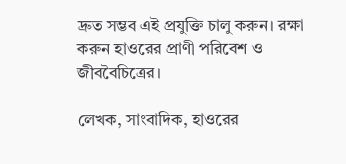দ্রুত সম্ভব এই প্রযুক্তি চালু করুন। রক্ষা করুন হাওরের প্রাণী পরিবেশ ও জীববৈচিত্রের।

লেখক, সাংবাদিক, হাওরের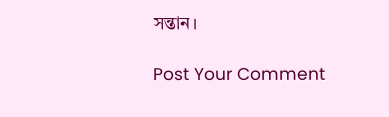সন্তান।

Post Your Comment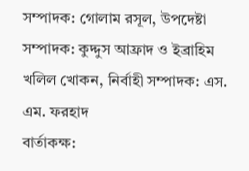সম্পাদক: গোলাম রসূল, উপদেষ্টা সম্পাদক: কুদ্দুস আফ্রাদ ও ইব্রাহিম খলিল খোকন, নির্বাহী সম্পাদক: এস. এম. ফরহাদ
বার্তাকক্ষ: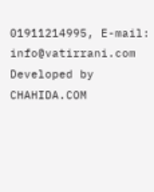01911214995, E-mail: info@vatirrani.com
Developed by CHAHIDA.COM